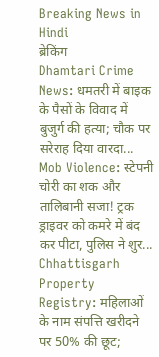Breaking News in Hindi
ब्रेकिंग
Dhamtari Crime News: धमतरी में बाइक के पैसों के विवाद में बुजुर्ग की हत्या; चौक पर सरेराह दिया वारदा... Mob Violence: स्टेपनी चोरी का शक और तालिबानी सजा! ट्रक ड्राइवर को कमरे में बंद कर पीटा, पुलिस ने शुर... Chhattisgarh Property Registry: महिलाओं के नाम संपत्ति खरीदने पर 50% की छूट;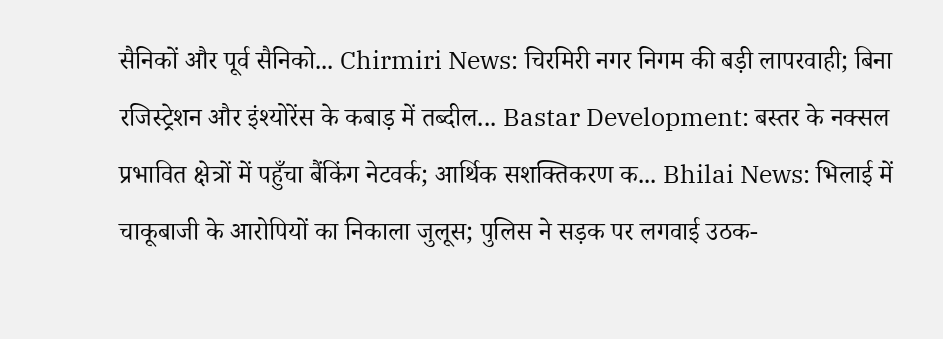सैनिकों और पूर्व सैनिको... Chirmiri News: चिरमिरी नगर निगम की बड़ी लापरवाही; बिना रजिस्ट्रेशन और इंश्योरेंस के कबाड़ में तब्दील... Bastar Development: बस्तर के नक्सल प्रभावित क्षेत्रों में पहुँचा बैंकिंग नेटवर्क; आर्थिक सशक्तिकरण क... Bhilai News: भिलाई में चाकूबाजी के आरोपियों का निकाला जुलूस; पुलिस ने सड़क पर लगवाई उठक-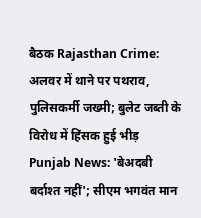बैठक Rajasthan Crime: अलवर में थाने पर पथराव, पुलिसकर्मी जख्मी; बुलेट जब्ती के विरोध में हिंसक हुई भीड़ Punjab News: 'बेअदबी बर्दाश्त नहीं'; सीएम भगवंत मान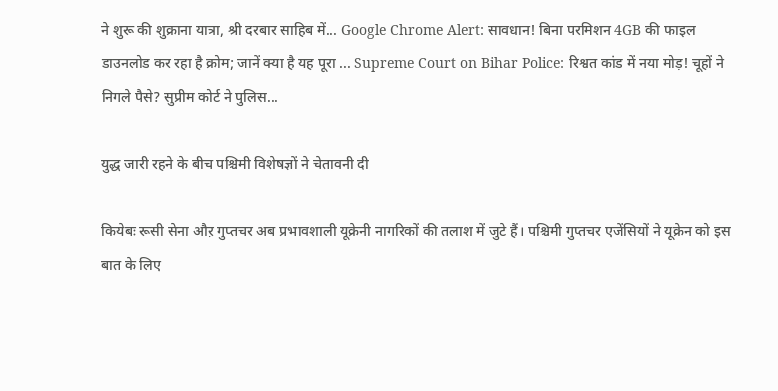ने शुरू की शुक्राना यात्रा, श्री दरबार साहिब में... Google Chrome Alert: सावधान! बिना परमिशन 4GB की फाइल डाउनलोड कर रहा है क्रोम; जानें क्या है यह पूरा ... Supreme Court on Bihar Police: रिश्वत कांड में नया मोड़! चूहों ने निगले पैसे? सुप्रीम कोर्ट ने पुलिस...

युद्ध जारी रहने के बीच पश्चिमी विशेषज्ञों ने चेतावनी दी

कियेबः रूसी सेना औऱ गुप्तचर अब प्रभावशाली यूक्रेनी नागरिकों की तलाश में जुटे हैं। पश्चिमी गुप्तचर एजेंसियों ने यूक्रेन को इस बात के लिए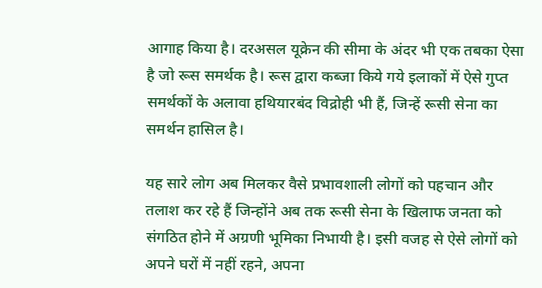आगाह किया है। दरअसल यूक्रेन की सीमा के अंदर भी एक तबका ऐसा है जो रूस समर्थक है। रूस द्वारा कब्जा किये गये इलाकों में ऐसे गुप्त समर्थकों के अलावा हथियारबंद विद्रोही भी हैं, जिन्हें रूसी सेना का समर्थन हासिल है।

यह सारे लोग अब मिलकर वैसे प्रभावशाली लोगों को पहचान और तलाश कर रहे हैं जिन्होंने अब तक रूसी सेना के खिलाफ जनता को संगठित होने में अग्रणी भूमिका निभायी है। इसी वजह से ऐसे लोगों को अपने घरों में नहीं रहने, अपना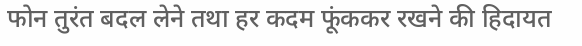फोन तुरंत बदल लेने तथा हर कदम फूंककर रखने की हिदायत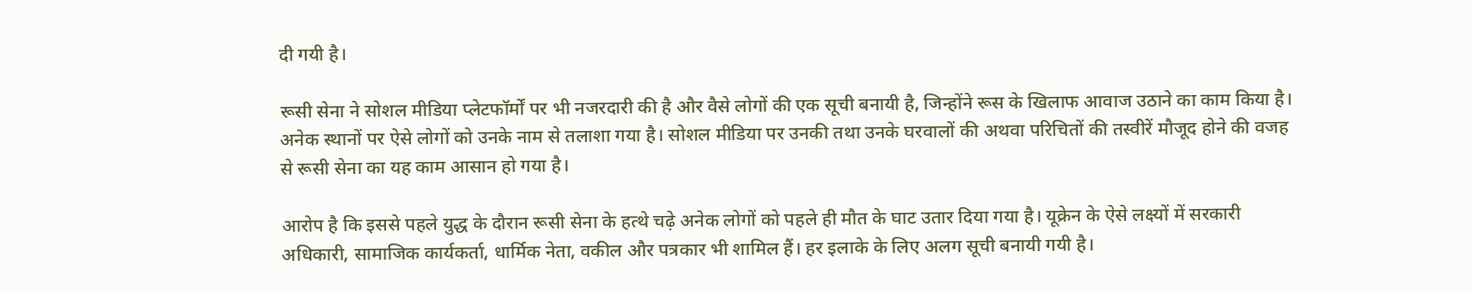दी गयी है।

रूसी सेना ने सोशल मीडिया प्लेटफॉर्मों पर भी नजरदारी की है और वैसे लोगों की एक सूची बनायी है, जिन्होंने रूस के खिलाफ आवाज उठाने का काम किया है। अनेक स्थानों पर ऐसे लोगों को उनके नाम से तलाशा गया है। सोशल मीडिया पर उनकी तथा उनके घरवालों की अथवा परिचितों की तस्वीरें मौजूद होने की वजह से रूसी सेना का यह काम आसान हो गया है।

आरोप है कि इससे पहले युद्ध के दौरान रूसी सेना के हत्थे चढ़े अनेक लोगों को पहले ही मौत के घाट उतार दिया गया है। यूक्रेन के ऐसे लक्ष्यों में सरकारी अधिकारी, सामाजिक कार्यकर्ता, धार्मिक नेता, वकील और पत्रकार भी शामिल हैं। हर इलाके के लिए अलग सूची बनायी गयी है।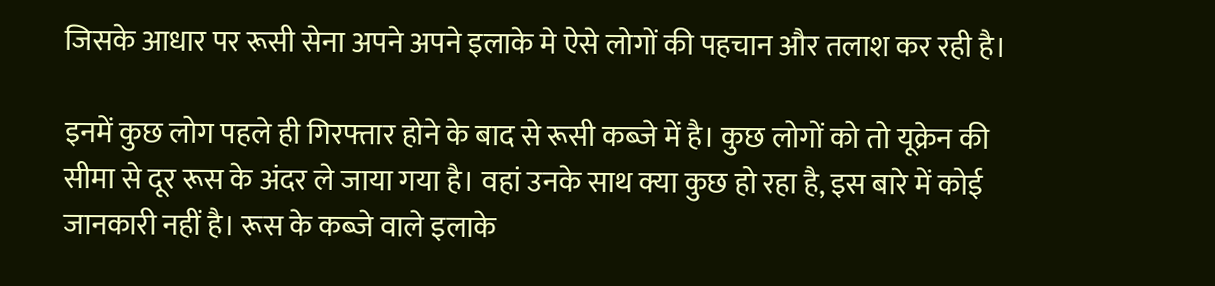जिसके आधार पर रूसी सेना अपने अपने इलाके मे ऐसे लोगों की पहचान और तलाश कर रही है।

इनमें कुछ लोग पहले ही गिरफ्तार होने के बाद से रूसी कब्जे में है। कुछ लोगों को तो यूक्रेन की सीमा से दूर रूस के अंदर ले जाया गया है। वहां उनके साथ क्या कुछ हो रहा है, इस बारे में कोई जानकारी नहीं है। रूस के कब्जे वाले इलाके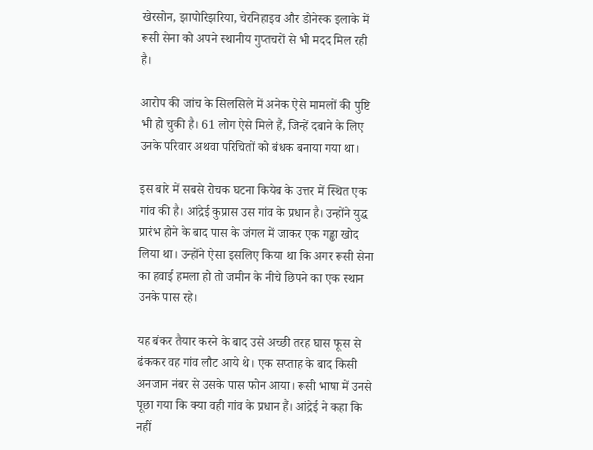खेरसोन, झापोरिझरिया, चेरनिहाइव और डोनेस्क इलाके में रूसी सेना को अपने स्थानीय गुप्तचरों से भी मदद मिल रही है।

आरोप की जांच के सिलसिले में अनेक ऐसे मामलों की पुष्टि भी हो चुकी है। 61 लोग ऐसे मिले हैं, जिन्हें दबाने के लिए उनके परिवार अथवा परिचितों को बंधक बनाया गया था।

इस बारे में सबसे रोचक घटना कियेब के उत्तर में स्थित एक गांव की है। आंद्रेई कुप्रास उस गांव के प्रधान है। उन्होंने युद्ध प्रारंभ होने के बाद पास के जंगल में जाकर एक गड्ढा खोद लिया था। उन्होंने ऐसा इसलिए किया था कि अगर रूसी सेना का हवाई हमला हो तो जमीन के नीचे छिपने का एक स्थान उनके पास रहे।

यह बंकर तैयार करने के बाद उसे अच्छी तरह घास फूस से ढंककर वह गांव लौट आये थे। एक सप्ताह के बाद किसी अनजान नंबर से उसके पास फोन आया। रूसी भाषा में उनसे पूछा गया कि क्या वही गांव के प्रधान हैं। आंद्रेई ने कहा कि नहीं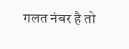गलत नंबर है तो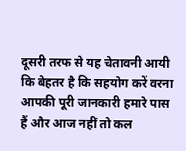दूसरी तरफ से यह चेतावनी आयी कि बेहतर है कि सहयोग करें वरना आपकी पूरी जानकारी हमारे पास हैं और आज नहीं तो कल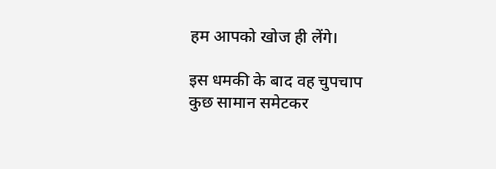हम आपको खोज ही लेंगे।

इस धमकी के बाद वह चुपचाप कुछ सामान समेटकर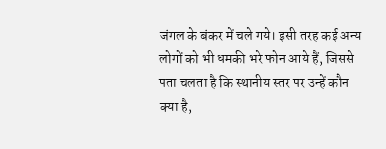जंगल के बंकर में चले गये। इसी तरह कई अन्य लोगों को भी धमकी भरे फोन आये हैं, जिससे पता चलता है कि स्थानीय स्तर पर उन्हें कौन क्या है,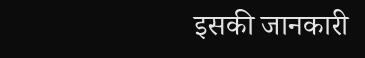इसकी जानकारी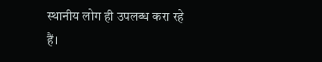स्थानीय लोग ही उपलब्ध करा रहे हैं।